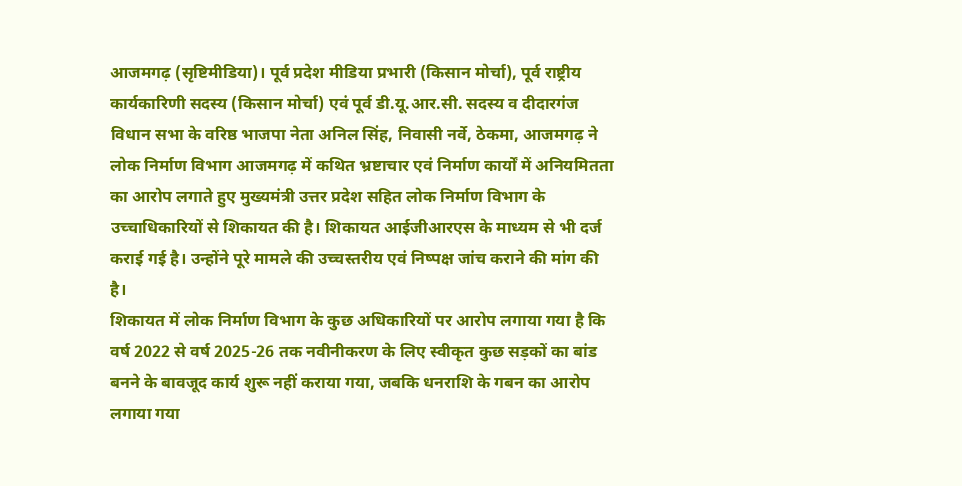आजमगढ़ (सृष्टिमीडिया)। पूर्व प्रदेश मीडिया प्रभारी (किसान मोर्चा), पूर्व राष्ट्रीय कार्यकारिणी सदस्य (किसान मोर्चा) एवं पूर्व डी.यू.आर.सी. सदस्य व दीदारगंज विधान सभा के वरिष्ठ भाजपा नेता अनिल सिंह, निवासी नर्वे, ठेकमा, आजमगढ़ ने लोक निर्माण विभाग आजमगढ़ में कथित भ्रष्टाचार एवं निर्माण कार्यों में अनियमितता का आरोप लगाते हुए मुख्यमंत्री उत्तर प्रदेश सहित लोक निर्माण विभाग के उच्चाधिकारियों से शिकायत की है। शिकायत आईजीआरएस के माध्यम से भी दर्ज कराई गई है। उन्होंने पूरे मामले की उच्चस्तरीय एवं निष्पक्ष जांच कराने की मांग की है।
शिकायत में लोक निर्माण विभाग के कुछ अधिकारियों पर आरोप लगाया गया है कि वर्ष 2022 से वर्ष 2025-26 तक नवीनीकरण के लिए स्वीकृत कुछ सड़कों का बांड बनने के बावजूद कार्य शुरू नहीं कराया गया, जबकि धनराशि के गबन का आरोप लगाया गया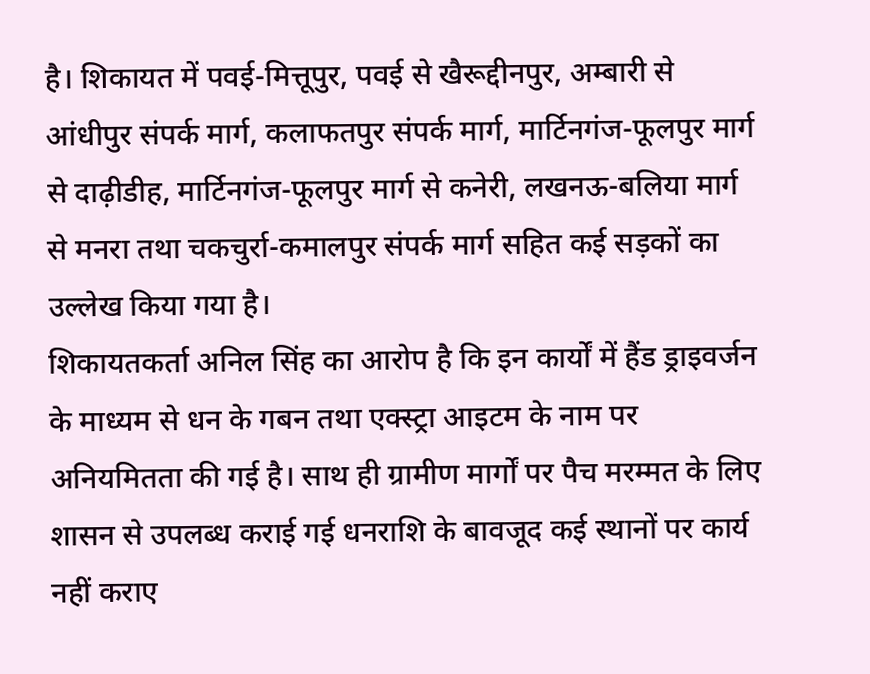है। शिकायत में पवई-मित्तूपुर, पवई से खैरूद्दीनपुर, अम्बारी से आंधीपुर संपर्क मार्ग, कलाफतपुर संपर्क मार्ग, मार्टिनगंज-फूलपुर मार्ग से दाढ़ीडीह, मार्टिनगंज-फूलपुर मार्ग से कनेरी, लखनऊ-बलिया मार्ग से मनरा तथा चकचुर्रा-कमालपुर संपर्क मार्ग सहित कई सड़कों का उल्लेख किया गया है।
शिकायतकर्ता अनिल सिंह का आरोप है कि इन कार्यों में हैंड ड्राइवर्जन के माध्यम से धन के गबन तथा एक्स्ट्रा आइटम के नाम पर अनियमितता की गई है। साथ ही ग्रामीण मार्गों पर पैच मरम्मत के लिए शासन से उपलब्ध कराई गई धनराशि के बावजूद कई स्थानों पर कार्य नहीं कराए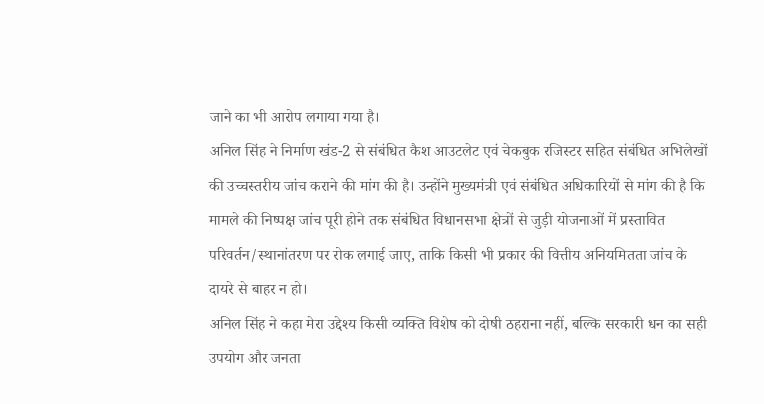जाने का भी आरोप लगाया गया है।
अनिल सिंह ने निर्माण खंड-2 से संबंधित कैश आउटलेट एवं चेकबुक रजिस्टर सहित संबंधित अभिलेखों की उच्चस्तरीय जांच कराने की मांग की है। उन्होंने मुख्यमंत्री एवं संबंधित अधिकारियों से मांग की है कि मामले की निष्पक्ष जांच पूरी होने तक संबंधित विधानसभा क्षेत्रों से जुड़ी योजनाओं में प्रस्तावित परिवर्तन/स्थानांतरण पर रोक लगाई जाए, ताकि किसी भी प्रकार की वित्तीय अनियमितता जांच के दायरे से बाहर न हो।
अनिल सिंह ने कहा मेरा उद्देश्य किसी व्यक्ति विशेष को दोषी ठहराना नहीं, बल्कि सरकारी धन का सही उपयोग और जनता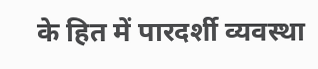के हित में पारदर्शी व्यवस्था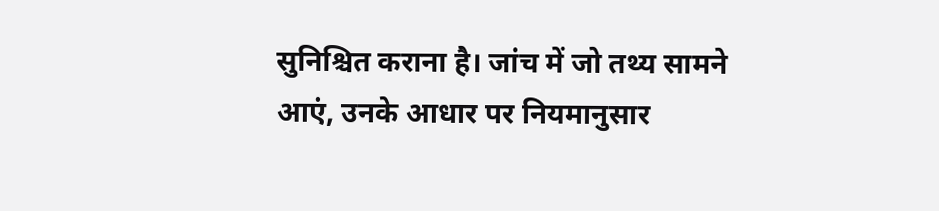सुनिश्चित कराना है। जांच में जो तथ्य सामने आएं, उनके आधार पर नियमानुसार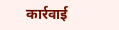कार्रवाई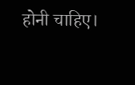होनी चाहिए।